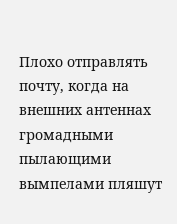Плохо отправлять почту, когда на внешних антеннах громадными пылающими вымпелами пляшут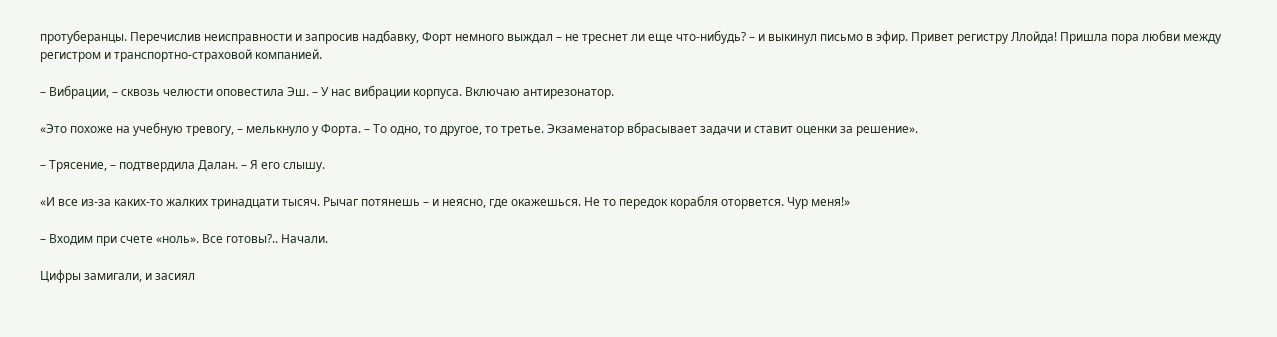протуберанцы. Перечислив неисправности и запросив надбавку, Форт немного выждал – не треснет ли еще что-нибудь? – и выкинул письмо в эфир. Привет регистру Ллойда! Пришла пора любви между регистром и транспортно-страховой компанией.

– Вибрации, – сквозь челюсти оповестила Эш. – У нас вибрации корпуса. Включаю антирезонатор.

«Это похоже на учебную тревогу, – мелькнуло у Форта. – То одно, то другое, то третье. Экзаменатор вбрасывает задачи и ставит оценки за решение».

– Трясение, – подтвердила Далан. – Я его слышу.

«И все из-за каких-то жалких тринадцати тысяч. Рычаг потянешь – и неясно, где окажешься. Не то передок корабля отоpвется. Чур меня!»

– Входим при счете «ноль». Все готовы?.. Начали.

Цифры замигали, и засиял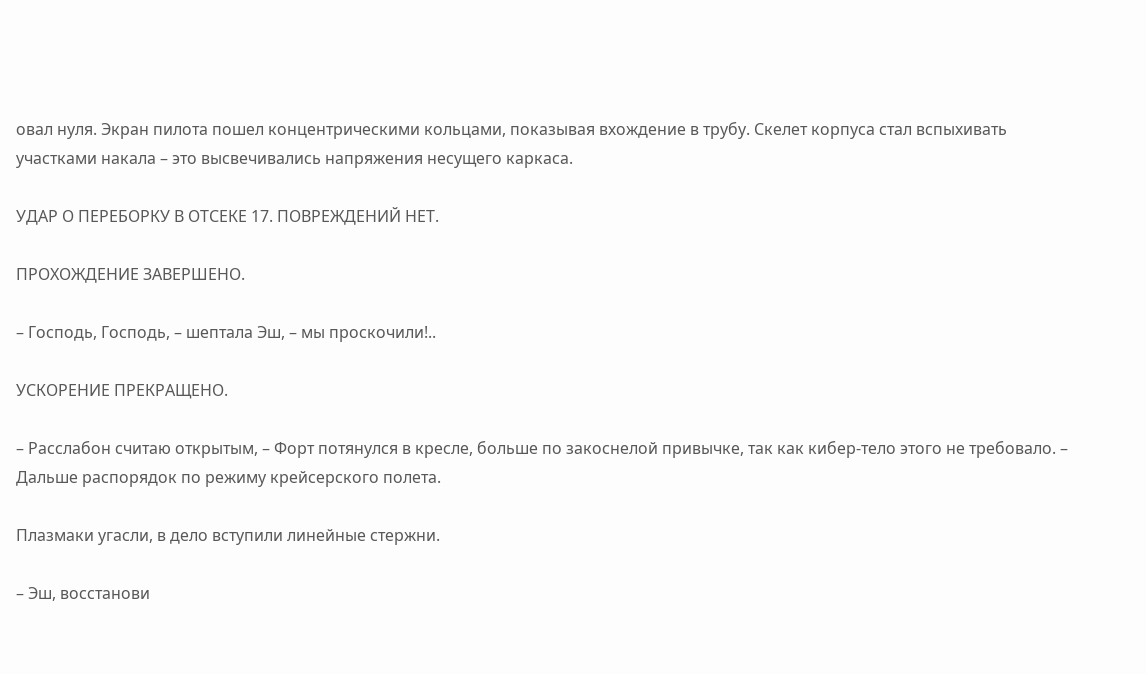овал нуля. Экран пилота пошел концентрическими кольцами, показывая вхождение в трубу. Скелет корпуса стал вспыхивать участками накала – это высвечивались напряжения несущего каркаса.

УДАР О ПЕРЕБОРКУ В ОТСЕКЕ 17. ПОВРЕЖДЕНИЙ НЕТ.

ПРОХОЖДЕНИЕ ЗАВЕРШЕНО.

– Господь, Господь, – шептала Эш, – мы проскочили!..

УСКОРЕНИЕ ПРЕКРАЩЕНО.

– Расслабон считаю открытым, – Форт потянулся в кресле, больше по закоснелой привычке, так как кибер-тело этого не требовало. – Дальше распорядок по режиму крейсерского полета.

Плазмаки угасли, в дело вступили линейные стержни.

– Эш, восстанови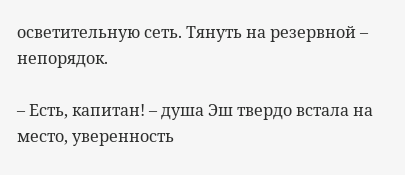осветительную сеть. Тянуть на резервной – непорядок.

– Есть, капитан! – душа Эш твердо встала на место, уверенность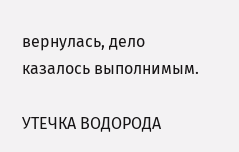вернулась, дело казалось выполнимым.

УТЕЧКА ВОДОРОДА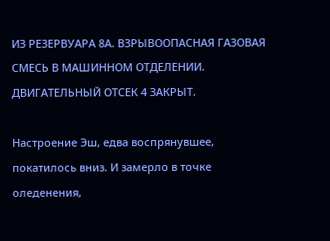ИЗ РЕЗЕРВУАРА 8А. ВЗРЫВООПАСНАЯ ГАЗОВАЯ СМЕСЬ В МАШИННОМ ОТДЕЛЕНИИ. ДВИГАТЕЛЬНЫЙ ОТСЕК 4 ЗАКРЫТ.

Настроение Эш, едва воспрянувшее, покатилось вниз. И замерло в точке оледенения,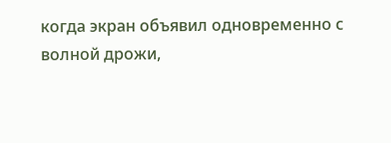когда экран объявил одновременно с волной дрожи,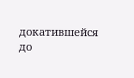докатившейся до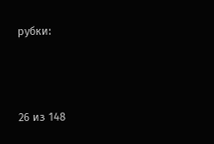рубки:



26 из 148